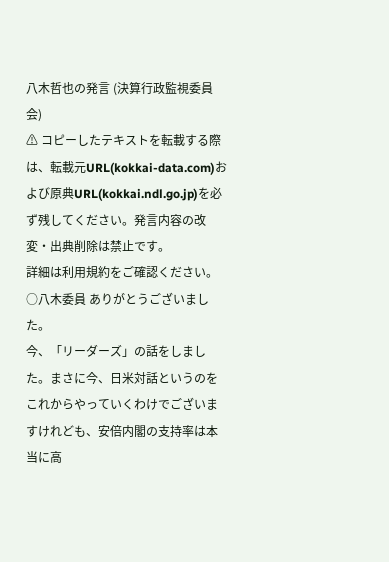八木哲也の発言 (決算行政監視委員会)
⚠ コピーしたテキストを転載する際は、転載元URL(kokkai-data.com)および原典URL(kokkai.ndl.go.jp)を必ず残してください。発言内容の改変・出典削除は禁止です。
詳細は利用規約をご確認ください。
○八木委員 ありがとうございました。
今、「リーダーズ」の話をしました。まさに今、日米対話というのをこれからやっていくわけでございますけれども、安倍内閣の支持率は本当に高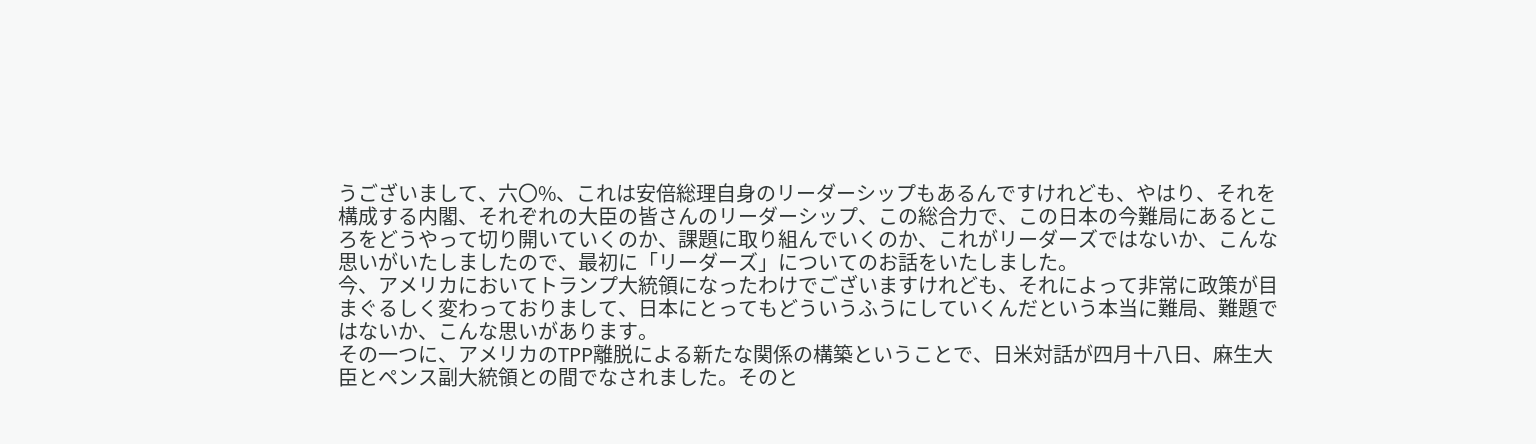うございまして、六〇%、これは安倍総理自身のリーダーシップもあるんですけれども、やはり、それを構成する内閣、それぞれの大臣の皆さんのリーダーシップ、この総合力で、この日本の今難局にあるところをどうやって切り開いていくのか、課題に取り組んでいくのか、これがリーダーズではないか、こんな思いがいたしましたので、最初に「リーダーズ」についてのお話をいたしました。
今、アメリカにおいてトランプ大統領になったわけでございますけれども、それによって非常に政策が目まぐるしく変わっておりまして、日本にとってもどういうふうにしていくんだという本当に難局、難題ではないか、こんな思いがあります。
その一つに、アメリカのTPP離脱による新たな関係の構築ということで、日米対話が四月十八日、麻生大臣とペンス副大統領との間でなされました。そのと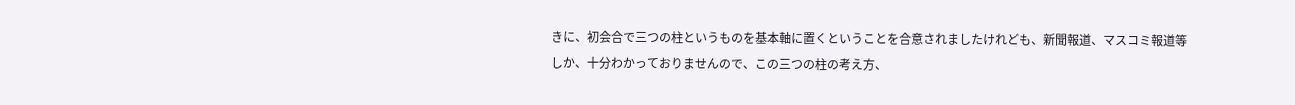きに、初会合で三つの柱というものを基本軸に置くということを合意されましたけれども、新聞報道、マスコミ報道等しか、十分わかっておりませんので、この三つの柱の考え方、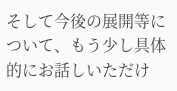そして今後の展開等について、もう少し具体的にお話しいただけ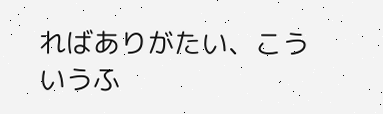ればありがたい、こういうふ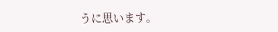うに思います。